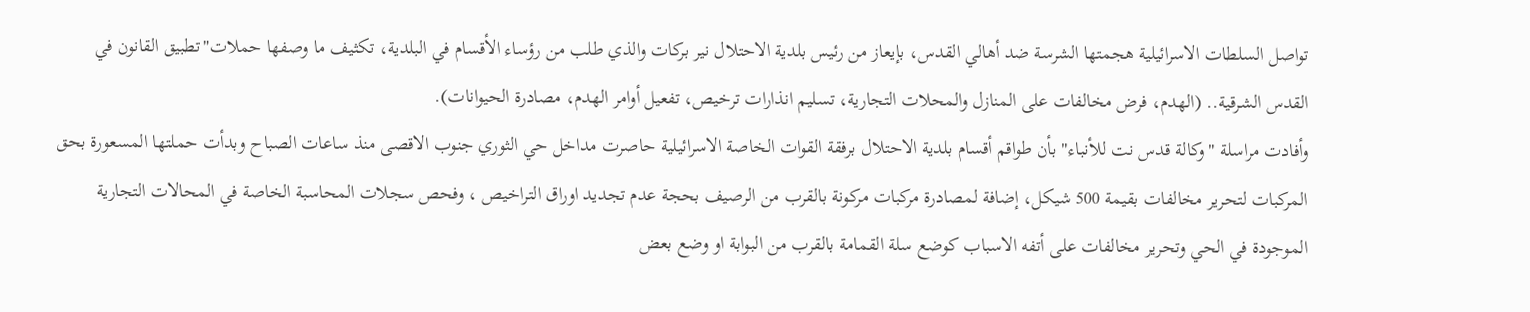تواصل السلطات الاسرائيلية هجمتها الشرسة ضد أهالي القدس، بإيعاز من رئيس بلدية الاحتلال نير بركات والذي طلب من رؤساء الأقسام في البلدية، تكثيف ما وصفها حملات"تطبيق القانون في القدس الشرقية.. (الهدم، فرض مخالفات على المنازل والمحلات التجارية، تسليم انذارات ترخيص، تفعيل أوامر الهدم، مصادرة الحيوانات).
وأفادت مراسلة "وكالة قدس نت للأنباء" بأن طواقم أقسام بلدية الاحتلال برفقة القوات الخاصة الاسرائيلية حاصرت مداخل حي الثوري جنوب الاقصى منذ ساعات الصباح وبدأت حملتها المسعورة بحق المركبات لتحرير مخالفات بقيمة 500 شيكل، إضافة لمصادرة مركبات مركونة بالقرب من الرصيف بحجة عدم تجديد اوراق التراخيص ، وفحص سجلات المحاسبة الخاصة في المحالات التجارية الموجودة في الحي وتحرير مخالفات على أتفه الاسباب كوضع سلة القمامة بالقرب من البوابة او وضع بعض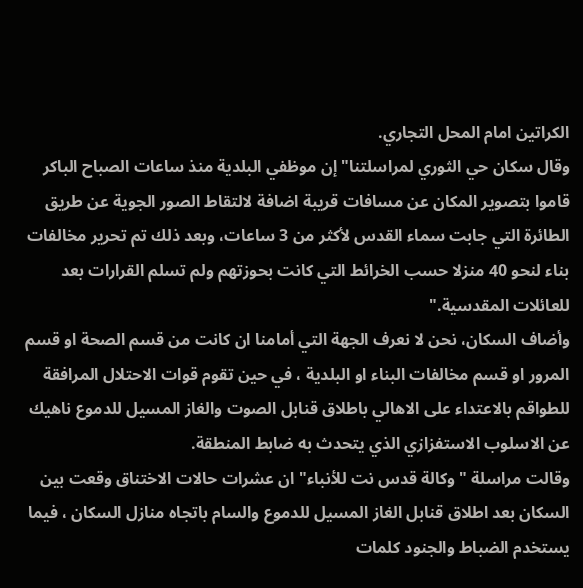الكراتين امام المحل التجاري.
وقال سكان حي الثوري لمراسلتنا" إن موظفي البلدية منذ ساعات الصباح الباكر قاموا بتصوير المكان عن مسافات قريبة اضافة لالتقاط الصور الجوية عن طريق الطائرة التي جابت سماء القدس لأكثر من 3 ساعات، وبعد ذلك تم تحرير مخالفات بناء لنحو 40 منزلا حسب الخرائط التي كانت بحوزتهم ولم تسلم القرارات بعد للعائلات المقدسية."
وأضاف السكان، نحن لا نعرف الجهة التي أمامنا ان كانت من قسم الصحة او قسم المرور او قسم مخالفات البناء او البلدية ، في حين تقوم قوات الاحتلال المرافقة للطواقم بالاعتداء على الاهالي باطلاق قنابل الصوت والغاز المسيل للدموع ناهيك عن الاسلوب الاستفزازي الذي يتحدث به ضابط المنطقة.
وقالت مراسلة "وكالة قدس نت للأنباء" ان عشرات حالات الاختناق وقعت بين السكان بعد اطلاق قنابل الغاز المسيل للدموع والسام باتجاه منازل السكان ، فيما يستخدم الضباط والجنود كلمات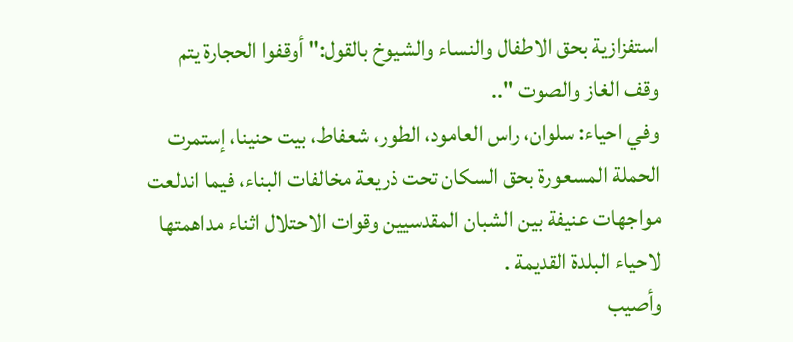استفزازية بحق الاطفال والنساء والشيوخ بالقول:" أوقفوا الحجارة يتم وقف الغاز والصوت "..
وفي احياء: سلوان، راس العامود، الطور، شعفاط، بيت حنينا، إستمرت الحملة المسعورة بحق السكان تحت ذريعة مخالفات البناء، فيما اندلعت مواجهات عنيفة بين الشبان المقدسيين وقوات الاحتلال اثناء مداهمتها لاحياء البلدة القديمة .
وأصيب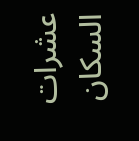عشرات السكان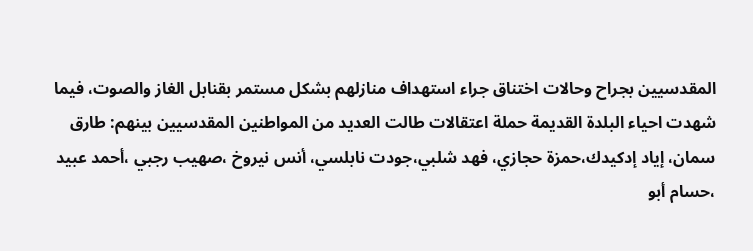المقدسيين بجراح وحالات اختناق جراء استهداف منازلهم بشكل مستمر بقنابل الغاز والصوت، فيما شهدت احياء البلدة القديمة حملة اعتقالات طالت العديد من المواطنين المقدسيين بينهم: طارق سمان، إياد إدكيدك،حمزة حجازي، فهد شلبي،جودت نابلسي، أنس نيروخ ،صهيب رجبي ،أحمد عبيد ،حسام أبو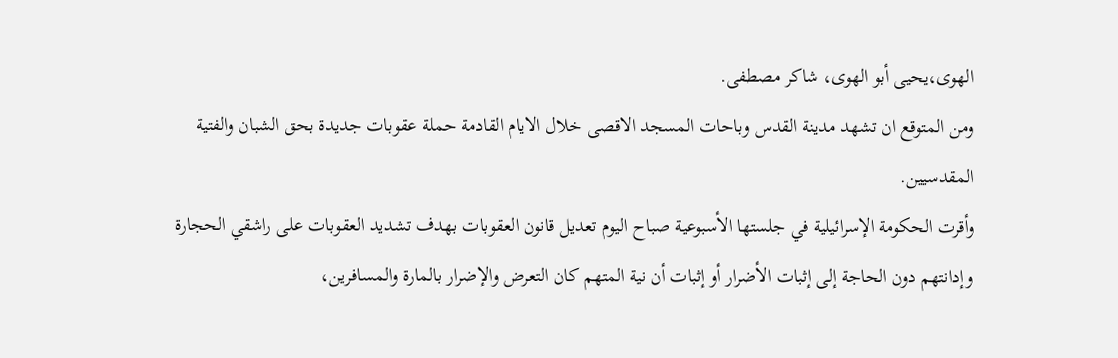الهوى،يحيى أبو الهوى، شاكر مصطفى.
ومن المتوقع ان تشهد مدينة القدس وباحات المسجد الاقصى خلال الايام القادمة حملة عقوبات جديدة بحق الشبان والفتية المقدسيين.
وأقرت الحكومة الإسرائيلية في جلستها الأسبوعية صباح اليوم تعديل قانون العقوبات بهدف تشديد العقوبات على راشقي الحجارة وإدانتهم دون الحاجة إلى إثبات الأضرار أو إثبات أن نية المتهم كان التعرض والإضرار بالمارة والمسافرين،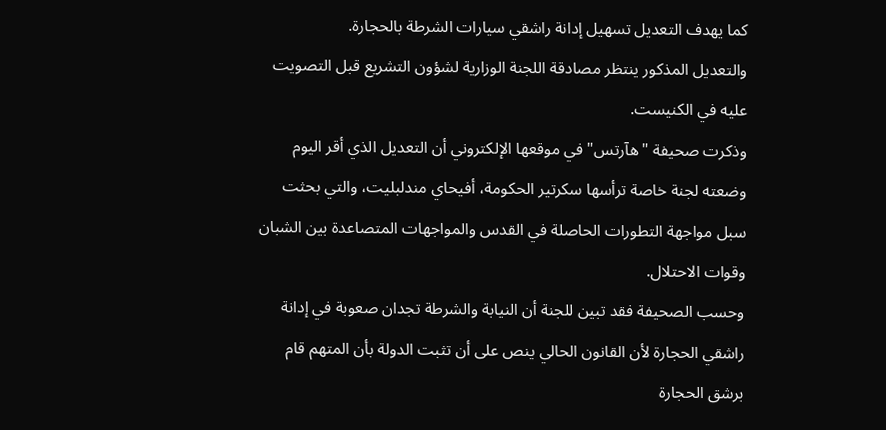كما يهدف التعديل تسهيل إدانة راشقي سيارات الشرطة بالحجارة.
والتعديل المذكور ينتظر مصادقة اللجنة الوزارية لشؤون التشريع قبل التصويت عليه في الكنيست.
وذكرت صحيفة "هآرتس" في موقعها الإلكتروني أن التعديل الذي أقر اليوم وضعته لجنة خاصة ترأسها سكرتير الحكومة، أفيحاي مندلبليت، والتي بحثت سبل مواجهة التطورات الحاصلة في القدس والمواجهات المتصاعدة بين الشبان وقوات الاحتلال.
وحسب الصحيفة فقد تبين للجنة أن النيابة والشرطة تجدان صعوبة في إدانة راشقي الحجارة لأن القانون الحالي ينص على أن تثبت الدولة بأن المتهم قام برشق الحجارة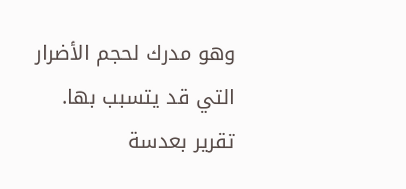وهو مدرك لحجم الأضرار التي قد يتسبب بها.
تقرير بعدسة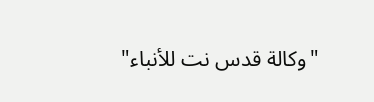"وكالة قدس نت للأنباء"